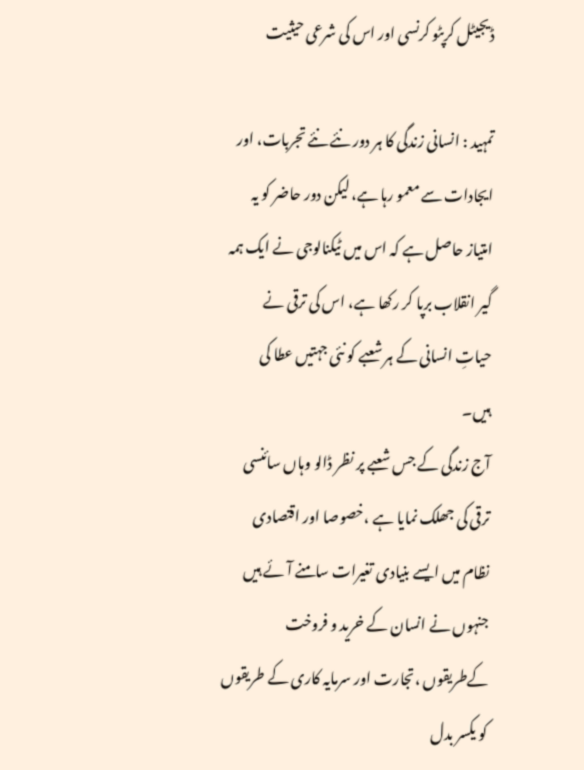ڈیجیٹل کرپٹو کرنسی اور اس کی شرعی حیثیت

تمہید : انسانی زندگی کا ہر دور نئے نئے تجربات، اور ایجادات سے معمو رہا ہے، لیکن دور حاضر کو یہ امتیاز حاصل ہے کہ اس میں ٹیکنالوجی نے ایک ہمہ گیر انقلاب برپا کر رکھا ہے، اس کی ترقی نے حیاتِ انسانی کے ہر شعبے کو نئی جہتیں عطا کی ہیں۔
آج زندگی کے جس شعبے پر نظر ڈالو وہاں سائنسی ترقی کی جھلک نمایا ہے ،خصوصا اور اقتصادی نظام میں ایسے بنیادی تغیرات سامنے آئے ہیں جنہوں نے انسان کے خرید و فروخت کےطریقوں ،تجارت اور سرمایہ کاری کے طریقوں کو یکسر بدل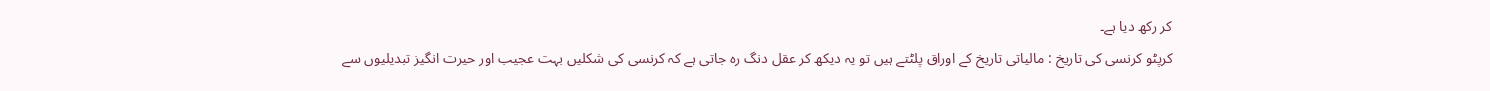کر رکھ دیا ہے۔
کرپٹو کرنسی کی تاریخ : مالیاتی تاریخ کے اوراق پلٹتے ہیں تو یہ دیکھ کر عقل دنگ رہ جاتی ہے کہ کرنسی کی شکلیں بہت عجیب اور حیرت انگیز تبدیلیوں سے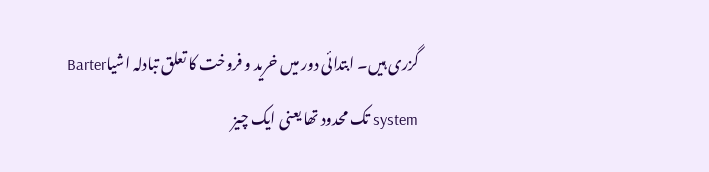گزری ہیں۔ ابتدائی دور میں خرید و فروخت کا تعلق تبادلہ اشیاBarter system تک محدود تھا یعنی ایک چیز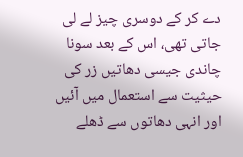دے کر کے دوسری چیز لے لی جاتی تھی، اس کے بعد سونا چاندی جیسی دھاتیں زر کی حیثیت سے استعمال میں آئیں اور انہی دھاتوں سے ڈھلے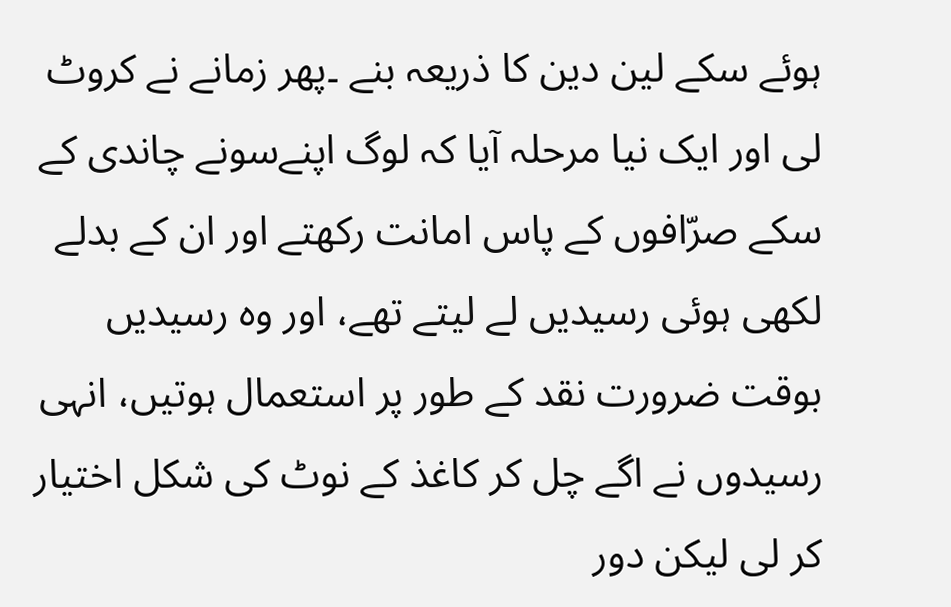ہوئے سکے لین دین کا ذریعہ بنے ۔پھر زمانے نے کروٹ لی اور ایک نیا مرحلہ آیا کہ لوگ اپنےسونے چاندی کے سکے صرّافوں کے پاس امانت رکھتے اور ان کے بدلے لکھی ہوئی رسیدیں لے لیتے تھے، اور وہ رسیدیں بوقت ضرورت نقد کے طور پر استعمال ہوتیں، انہی رسیدوں نے اگے چل کر کاغذ کے نوٹ کی شکل اختیار کر لی لیکن دور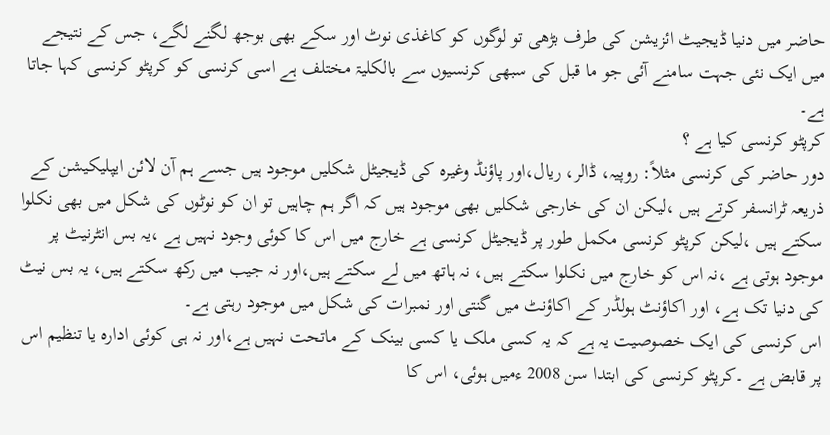حاضر میں دنیا ڈیجیٹ ائزیشن کی طرف بڑھی تو لوگوں کو کاغذی نوٹ اور سکے بھی بوجھ لگنے لگے، جس کے نتیجے میں ایک نئی جہت سامنے آئی جو ما قبل کی سبھی کرنسیوں سے بالکلیۃ مختلف ہے اسی کرنسی کو کرپٹو کرنسی کہا جاتا ہے۔
کرپٹو کرنسی کیا ہے ؟
دور حاضر کی کرنسی مثلاً: روپیہ، ڈالر، ریال،اور پاؤنڈ وغیرہ کی ڈیجیٹل شکلیں موجود ہیں جسے ہم آن لائن ایپلیکیشن کے ذریعہ ٹرانسفر کرتے ہیں ،لیکن ان کی خارجی شکلیں بھی موجود ہیں کہ اگر ہم چاہیں تو ان کو نوٹوں کی شکل میں بھی نکلوا سکتے ہیں ،لیکن کرپٹو کرنسی مکمل طور پر ڈیجیٹل کرنسی ہے خارج میں اس کا کوئی وجود نہیں ہے ،یہ بس انٹرنیٹ پر موجود ہوتی ہے ،نہ اس کو خارج میں نکلوا سکتے ہیں، نہ ہاتھ میں لے سکتے ہیں،اور نہ جیب میں رکھ سکتے ہیں، یہ بس نیٹ کی دنیا تک ہے، اور اکاؤنٹ ہولڈر کے اکاؤنٹ میں گنتی اور نمبرات کی شکل میں موجود رہتی ہے۔
اس کرنسی کی ایک خصوصیت یہ ہے کہ یہ کسی ملک یا کسی بینک کے ماتحت نہیں ہے،اور نہ ہی کوئی ادارہ یا تنظیم اس پر قابض ہے ۔کرپٹو کرنسی کی ابتدا سن 2008 ءمیں ہوئی، اس کا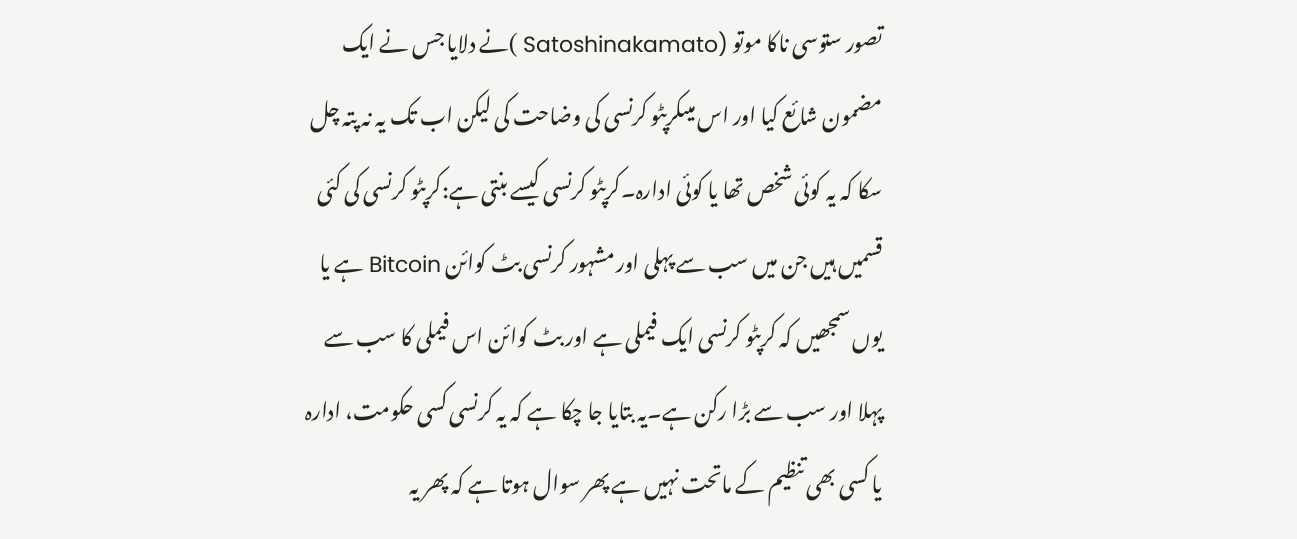تصور ستوسی ناکا موتو (Satoshinakamato )نے دلایا جس نے ایک مضمون شائع کیا اور اس میںکرپٹو کرنسی کی وضاحت کی لیکن اب تک یہ نہ پتہ چل سکا کہ یہ کوئی شخص تھا یا کوئی ادارہ۔کرپٹو کرنسی کیسے بنتی ہے:کرپٹو کرنسی کی کئی قسمیں ہیں جن میں سب سے پہلی اور مشہور کرنسی بٹ کوائن Bitcoin ہے یا یوں سمجھیں کہ کرپٹو کرنسی ایک فیملی ہے اور بٹ کوائن اس فیملی کا سب سے پہلا اور سب سے بڑا رکن ہے۔یہ بتایا جا چکا ہے کہ یہ کرنسی کسی حکومت، ادارہ یا کسی بھی تنظیم کے ماتحت نہیں ہے پھر سوال ہوتا ہے کہ پھر یہ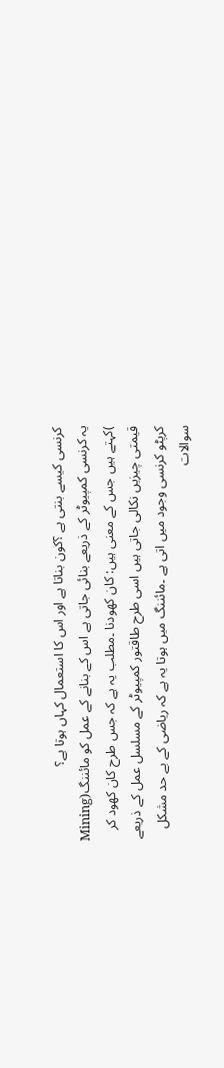کرنسی کیسے بنتی ہے ؟کون بناتا ہے اور اس کا استعمال کہاں ہوتا ہے؟
یہ کرنسی کمپیوٹر کے ذریعے بنائی جاتی ہے اس کے بنانے کے عمل کو مائننگ(Mining )کہتے ہیں جس کے معنی ہیں: کان کھودنا ۔مطلب یہ ہے کہ جس طرح کان کھود کر قیمتی چیزیں نکالی جاتی ہیں اسی طرح طاقتور کمپیوٹر کے مسلسل عمل کے ذریعے کرپٹو کرنسی وجود میں اتی ہے ۔مائننگ میں ہوتا یہ ہے کہ ریاضی کے بے حد مشکل سوالات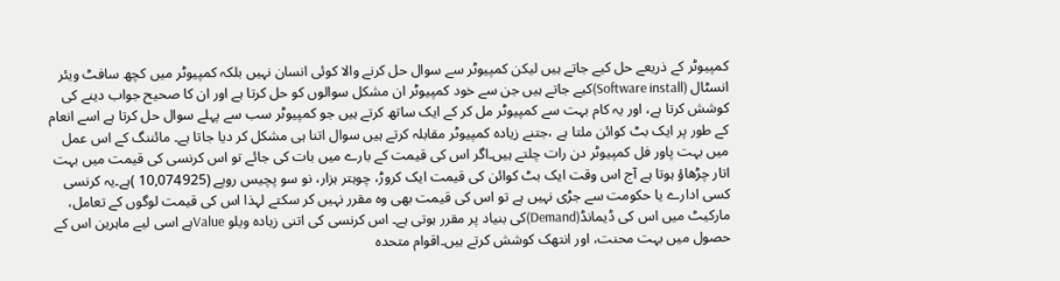کمپیوٹر کے ذریعے حل کیے جاتے ہیں لیکن کمپیوٹر سے سوال حل کرنے والا کوئی انسان نہیں بلکہ کمپیوٹر میں کچھ سافٹ ویئر انسٹال (Software install)کیے جاتے ہیں جن سے خود کمپیوٹر ان مشکل سوالوں کو حل کرتا ہے اور ان کا صحیح جواب دینے کی کوشش کرتا ہے، اور یہ کام بہت سے کمپیوٹر مل کر کے ایک ساتھ کرتے ہیں جو کمپیوٹر سب سے پہلے سوال حل کرتا ہے اسے انعام کے طور پر ایک بٹ کوائن ملتا ہے ،جتنے زیادہ کمپیوٹر مقابلہ کرتے ہیں سوال اتنا ہی مشکل کر دیا جاتا ہے۔ مائننگ کے اس عمل میں بہت پاور فل کمپیوٹر دن رات چلتے ہیں۔اگر اس کی قیمت کے بارے میں بات کی جائے تو اس کرنسی کی قیمت میں بہت اتار چڑھاؤ ہوتا ہے آج اس وقت ایک بٹ کوائن کی قیمت ایک کروڑ، چوہتر ہزار، نو سو پچیس روپے (10,074925 )ہے۔یہ کرنسی کسی ادارے یا حکومت سے جڑی نہیں ہے تو اس کی قیمت بھی وہ مقرر نہیں کر سکتے لہذا اس کی قیمت لوگوں کے تعامل، مارکیٹ میں اس کی ڈیمانڈ(Demand)کی بنیاد پر مقرر ہوتی ہے۔ اس کرنسی کی اتنی زیادہ ویلو Valueہے اسی لیے ماہرین اس کے حصول میں بہت محنت، اور انتھک کوشش کرتے ہیں۔اقوام متحدہ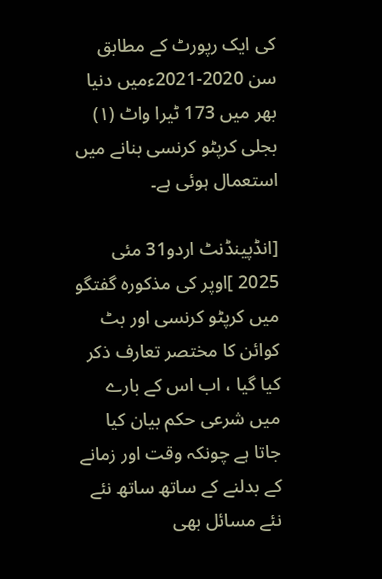کی ایک رپورٹ کے مطابق سن 2020-2021ءمیں دنیا بھر میں 173 ٹیرا واٹ (۱) بجلی کرپٹو کرنسی بنانے میں استعمال ہوئی ہے۔

[انڈپینڈنٹ اردو31 مئی 2025 ]اوپر کی مذکورہ گفتگو میں کرپٹو کرنسی اور بٹ کوائن کا مختصر تعارف ذکر کیا گیا ، اب اس کے بارے میں شرعی حکم بیان کیا جاتا ہے چونکہ وقت اور زمانے کے بدلنے کے ساتھ ساتھ نئے نئے مسائل بھی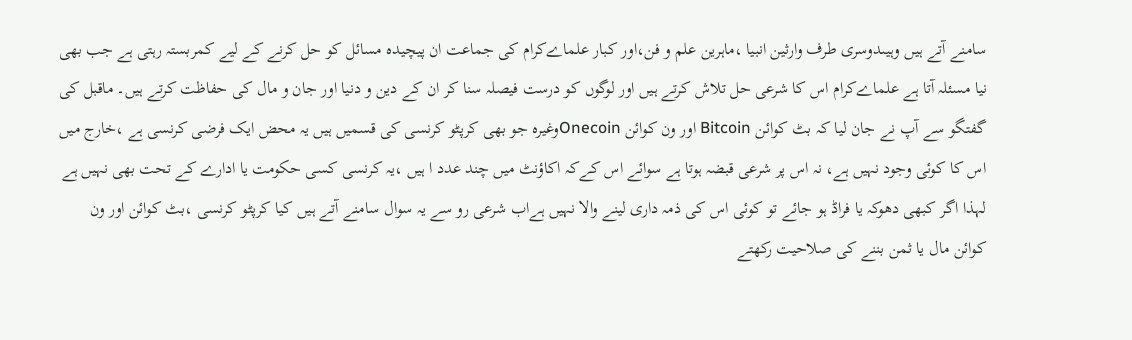سامنے آتے ہیں وہیںدوسری طرف وارثین انبیا ،ماہرین علم و فن،اور کبار علماےکرام کی جماعت ان پیچیدہ مسائل کو حل کرنے کے لیے کمربستہ رہتی ہے جب بھی نیا مسئلہ آتا ہے علماےکرام اس کا شرعی حل تلاش کرتے ہیں اور لوگوں کو درست فیصلہ سنا کر ان کے دین و دنیا اور جان و مال کی حفاظت کرتے ہیں۔ ماقبل کی گفتگو سے آپ نے جان لیا کہ بٹ کوائن Bitcoin اور ون کوائن Onecoinوغیرہ جو بھی کرپٹو کرنسی کی قسمیں ہیں یہ محض ایک فرضی کرنسی ہے ،خارج میں اس کا کوئی وجود نہیں ہے، نہ اس پر شرعی قبضہ ہوتا ہے سوائے اس کےکہ اکاؤنٹ میں چند عدد ا ہیں ،یہ کرنسی کسی حکومت یا ادارے کے تحت بھی نہیں ہے لہذا اگر کبھی دھوکہ یا فراڈ ہو جائے تو کوئی اس کی ذمہ داری لینے والا نہیں ہےاب شرعی رو سے یہ سوال سامنے آتے ہیں کیا کرپٹو کرنسی ،بٹ کوائن اور ون کوائن مال یا ثمن بننے کی صلاحیت رکھتے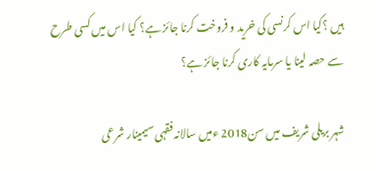ہیں ؟کیا اس کرنسی کی خرید و فروخت کرنا جائز ہے؟ کیا اس میں کسی طرح سے حصہ لینا یا سرمایہ کاری کرنا جائز ہے؟

شہر بریلی شریف میں سن2018 ءمیں سالانہ فقہی سیمینار شرعی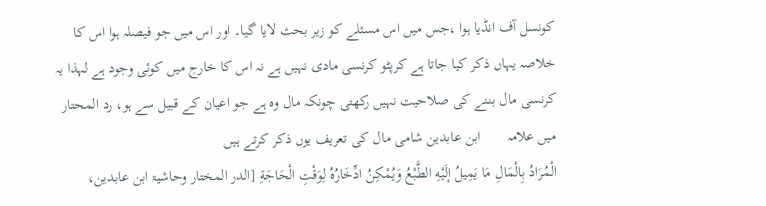کونسل آف انڈیا ہوا ،جس میں اس مسئلے کو زیر بحث لایا گیا۔ اور اس میں جو فیصلہ ہوا اس کا خلاصہ یہاں ذکر کیا جاتا ہے کرپٹو کرنسی مادی نہیں ہے نہ اس کا خارج میں کوئی وجود ہے لہذا یہ کرنسی مال بننے کی صلاحیت نہیں رکھتی چونکہ مال وہ ہے جو اعیان کے قبیل سے ہو، رد المحتار میں علامہ       ابن عابدین شامی مال کی تعریف یوں ذکر کرتے ہیں
الْمُرَادُ بِالْمَالِ مَا يَمِيلُ إلَيْهِ الطَّبْعُ وَيُمْكِنُ ادِّخَارُهُ لِوَقْتِ الْحَاجَةِ [الدر المختار وحاشیۃ ابن عابدین،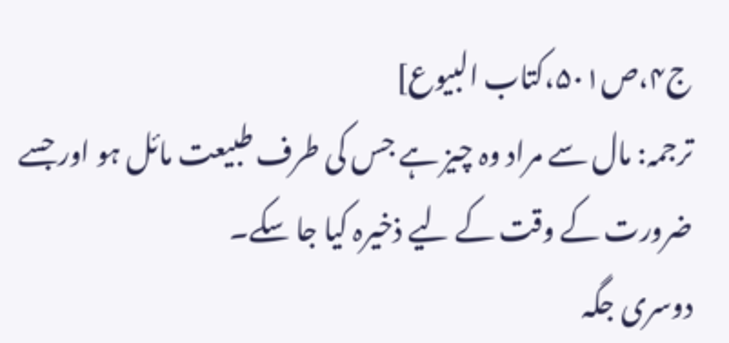ج۴،ص۵۰۱،کتاب البیوع]
ترجمہ: مال سے مراد وہ چیز ہے جس کی طرف طبیعت مائل ہو اور جسے ضرورت کے وقت کے لیے ذخیرہ کیا جا سکے۔
دوسری جگہ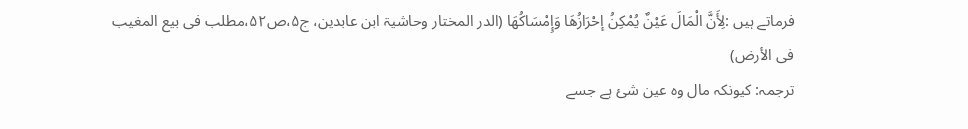فرماتے ہیں :لِأَنَّ الْمَالَ عَيْنٌ يُمْكِنُ إحْرَازُهَا وَإِمْسَاكُهَا (الدر المختار وحاشیۃ ابن عابدین، ج۵،ص۵۲،مطلب فی بیع المغیب فی الأرض)
ترجمہ: کیونکہ مال وہ عین شئ ہے جسے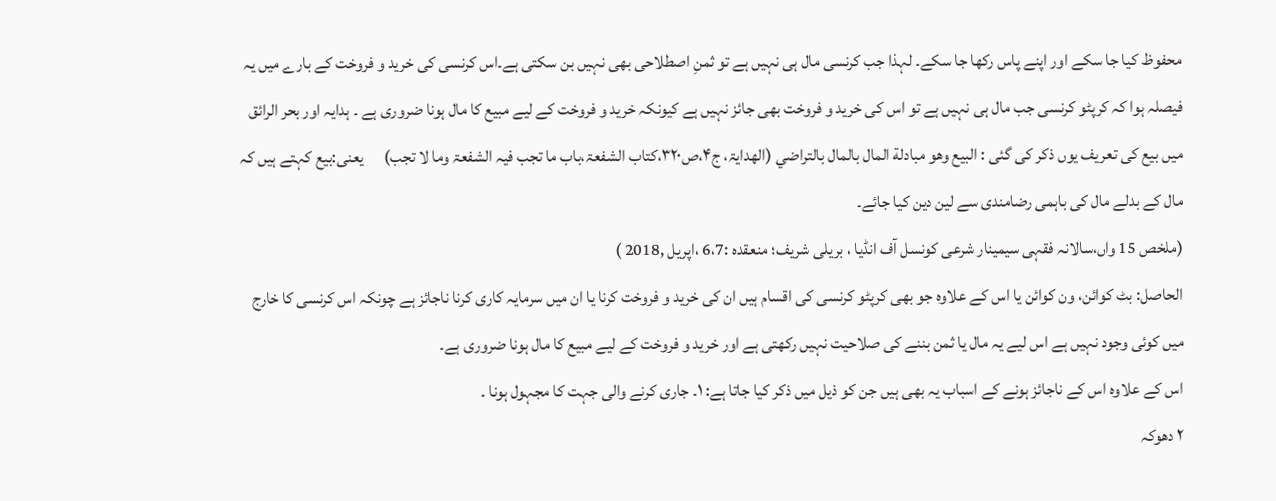محفوظ کیا جا سکے اور اپنے پاس رکھا جا سکے۔ لہذا جب کرنسی مال ہی نہیں ہے تو ثمنِ اصطلاحی بھی نہیں بن سکتی ہے۔اس کرنسی کی خرید و فروخت کے بارے میں یہ فیصلہ ہوا کہ کرپٹو کرنسی جب مال ہی نہیں ہے تو اس کی خرید و فروخت بھی جائز نہیں ہے کیونکہ خرید و فروخت کے لیے مبیع کا مال ہونا ضروری ہے ۔ ہدایہ اور بحر الرائق میں بیع کی تعریف یوں ذکر کی گئی : البیع وھو مبادلة المال بالمال بالتراضي (الھدایۃ، ج۴،ص۳۲۰،کتاب الشفعۃ،باب ما تجب فیہ الشفعۃ وما لا تجب)      یعنی:بیع کہتے ہیں کہ مال کے بدلے مال کی باہمی رضامندی سے لین دین کیا جائے۔
(ملخص 15 واں،سالانہ فقہی سیمینار شرعی کونسل آف انڈیا ، بریلی شریف؛ منعقدہ :6،7 ،اپریل ,2018 )
الحاصل: بٹ کوائن، ون کوائن یا اس کے علاوہ جو بھی کرپٹو کرنسی کی اقسام ہیں ان کی خرید و فروخت کرنا یا ان میں سرمایہ کاری کرنا ناجائز ہے چونکہ اس کرنسی کا خارج میں کوئی وجود نہیں ہے اس لیے یہ مال یا ثمن بننے کی صلاحیت نہیں رکھتی ہے اور خرید و فروخت کے لیے مبیع کا مال ہونا ضروری ہے۔
اس کے علاوہ اس کے ناجائز ہونے کے اسباب یہ بھی ہیں جن کو ذیل میں ذکر کیا جاتا ہے: ۱۔ جاری کرنے والی جہت کا مجہول ہونا ۔
۲ دھوکہ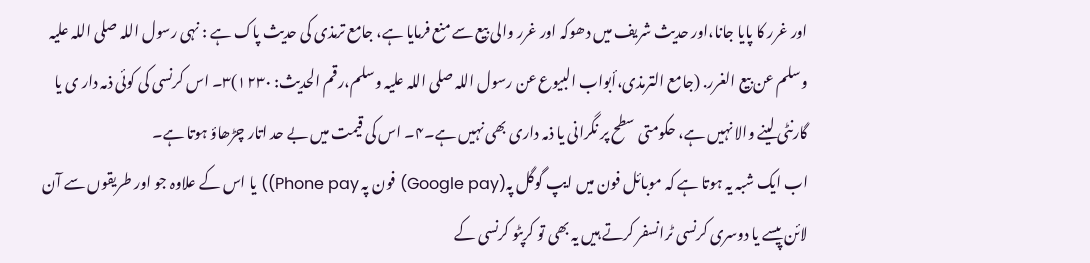اور غرر کا پایا جانا،اور حدیث شریف میں دھوکہ اور غرر والی بیع سے منع فرمایا ہے، جامع ترمذی کی حدیث پاک ہے : نہی رسول اللہ صلی اللہ علیہ وسلم عن بیع الغرر. (جامع الترمذی،أبواب البیوع عن رسول اللہ صلی اللہ علیہ وسلم،رقم الحدیث: ۱۲۳۰)۳۔ اس کرنسی کی کوئی ذمہ دار ی یا گارنٹی لینے والا نہیں ہے، حکومتی سطح پر نگرانی یا ذمہ داری بھی نہیں ہے۔۴۔ اس کی قیمت میں بے حد اتار چڑھاؤ ہوتا ہے۔
اب ایک شبہ یہ ہوتا ہے کہ موبائل فون میں ایپ گوگل پہ(Google pay) فون پہ Phone pay)) یا اس کے علاوہ جو اور طریقوں سے آن لائن پیسے یا دوسری کرنسی ٹرانسفر کرتے ہیں یہ بھی تو کرپٹو کرنسی کے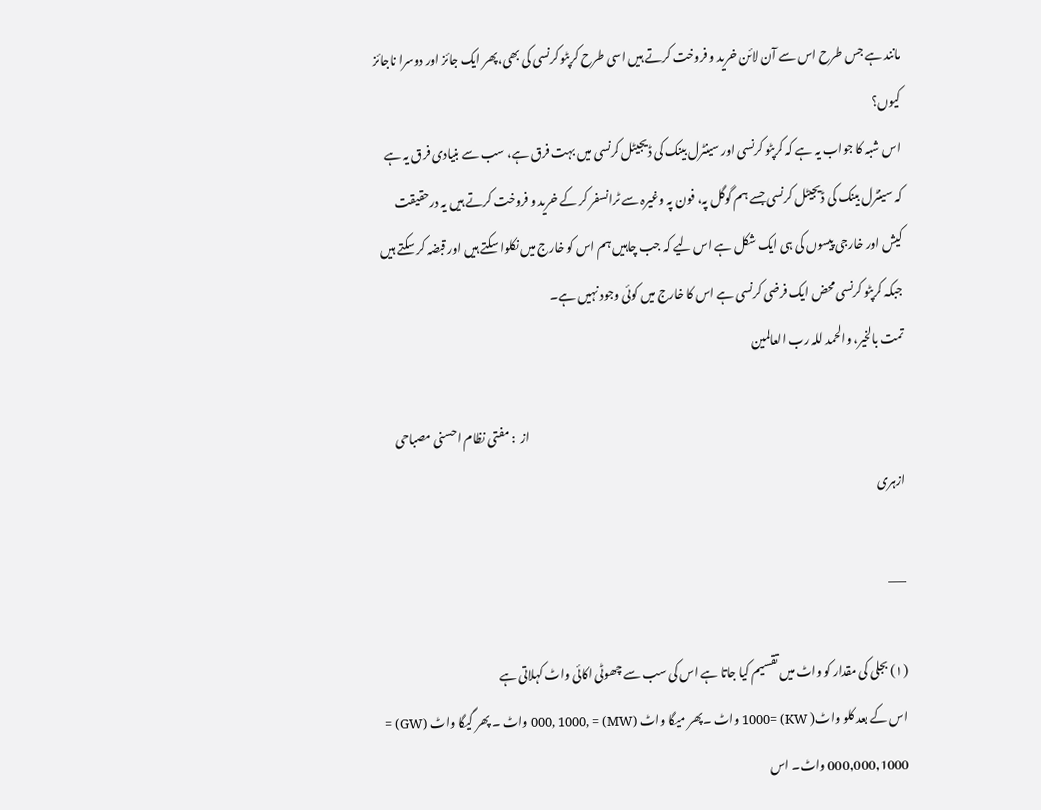مانند ہے جس طرح اس سے آن لائن خرید و فروخت کرتے ہیں اسی طرح کرپٹو کرنسی کی بھی،پھر ایک جائز اور دوسرا ناجائز کیوں؟
اس شبہ کا جواب یہ ہے کہ کرپٹو کرنسی اور سینٹرل بینک کی ڈیجیٹل کرنسی میں بہت فرق ہے، سب سے بنیادی فرق یہ ہے کہ سینٹرل بینک کی ڈیجیٹل کرنسی جسے ہم گوگل پہ، فون پہ وغیرہ سے ٹرانسفر کر کے خرید و فروخت کرتے ہیں یہ درحقیقت کیش اور خارجی پیسوں کی ہی ایک شکل ہے اس لیے کہ جب چاہیں ہم اس کو خارج میں نکلوا سکتے ہیں اور قبضہ کر سکتے ہیں جبکہ کرپٹو کرنسی محض ایک فرضی کرنسی ہے اس کا خارج میں کوئی وجود نہیں ہے۔
تمت بالخیر، والحمد للہ رب العالمین

                                                                                                                                                                از  : مفتی نظام احسنی مصباحی ازہری

___

(۱) بجلی کی مقدار کو واٹ میں تقسیم کیا جاتا ہے اس کی سب سے چھوٹی اکائی واٹ کہلاتی ہے
اس کے بعد کلو واٹ( KW) =1000 واٹ ۔پھر میگا واٹ (MW) = ,000, 1000 واٹ ۔ پھر گیگا واٹ (GW) = 000,000,1000 واٹ۔ اس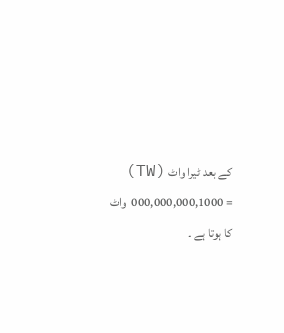کے بعد ٹیرا واٹ (TW) = 000,000,000,1000  واٹ کا ہوتا ہے ۔